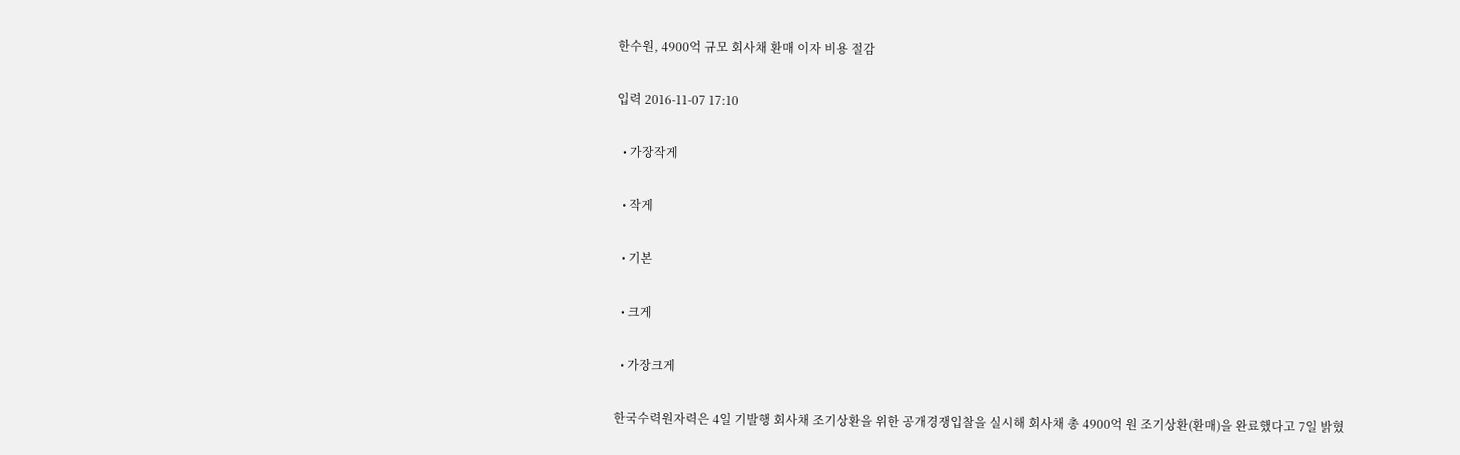한수원, 4900억 규모 회사채 환매 이자 비용 절감

입력 2016-11-07 17:10

  • 가장작게

  • 작게

  • 기본

  • 크게

  • 가장크게

한국수력원자력은 4일 기발행 회사채 조기상환을 위한 공개경쟁입찰을 실시해 회사채 총 4900억 원 조기상환(환매)을 완료했다고 7일 밝혔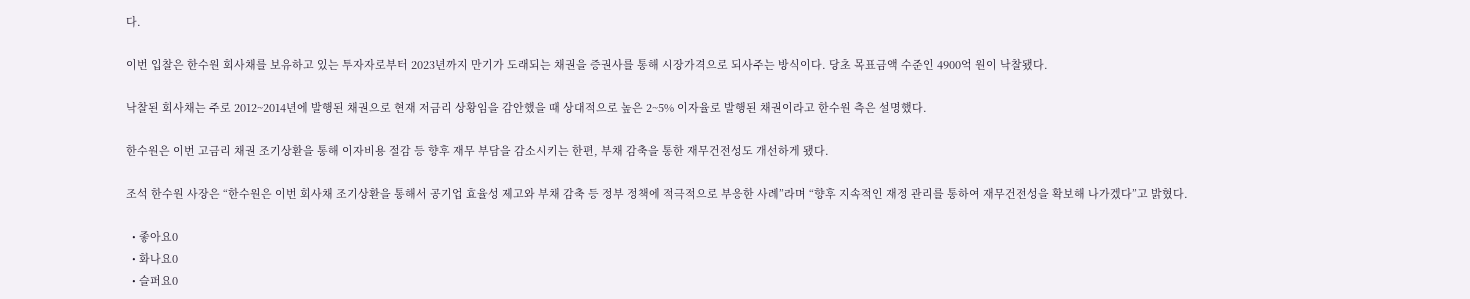다.

이번 입찰은 한수원 회사채를 보유하고 있는 투자자로부터 2023년까지 만기가 도래되는 채권을 증권사를 통해 시장가격으로 되사주는 방식이다. 당초 목표금액 수준인 4900억 원이 낙찰됐다.

낙찰된 회사채는 주로 2012~2014년에 발행된 채권으로 현재 저금리 상황임을 감안했을 때 상대적으로 높은 2~5% 이자율로 발행된 채권이라고 한수원 측은 설명했다.

한수원은 이번 고금리 채권 조기상환을 통해 이자비용 절감 등 향후 재무 부담을 감소시키는 한편, 부채 감축을 통한 재무건전성도 개선하게 됐다.

조석 한수원 사장은 “한수원은 이번 회사채 조기상환을 통해서 공기업 효율성 제고와 부채 감축 등 정부 정책에 적극적으로 부응한 사례”라며 “향후 지속적인 재정 관리를 통하여 재무건전성을 확보해 나가겠다”고 밝혔다.

  • 좋아요0
  • 화나요0
  • 슬퍼요0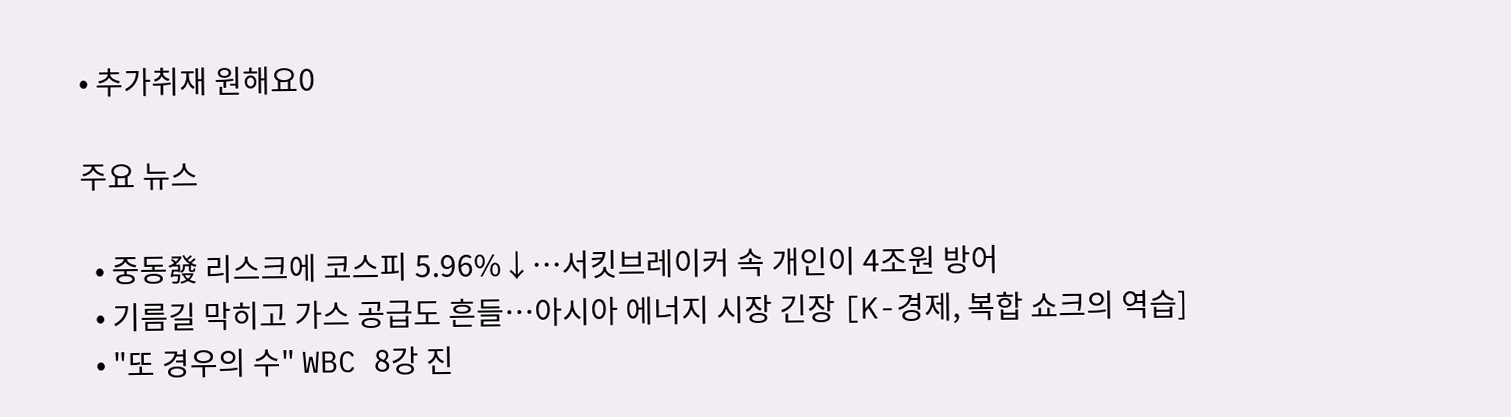• 추가취재 원해요0

주요 뉴스

  • 중동發 리스크에 코스피 5.96%↓⋯서킷브레이커 속 개인이 4조원 방어
  • 기름길 막히고 가스 공급도 흔들…아시아 에너지 시장 긴장 [K-경제, 복합 쇼크의 역습]
  • "또 경우의 수" WBC 8강 진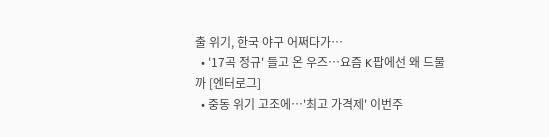출 위기, 한국 야구 어쩌다가…
  • '17곡 정규' 들고 온 우즈⋯요즘 K팝에선 왜 드물까 [엔터로그]
  • 중동 위기 고조에…'최고 가격제' 이번주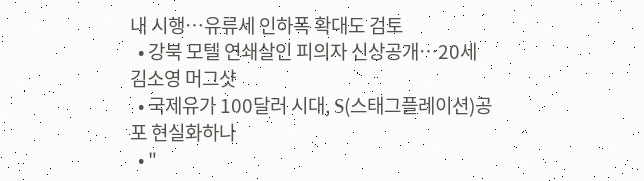내 시행…유류세 인하폭 확대도 검토
  • 강북 모텔 연쇄살인 피의자 신상공개…20세 김소영 머그샷
  • 국제유가 100달러 시대, S(스태그플레이션)공포 현실화하나
  • "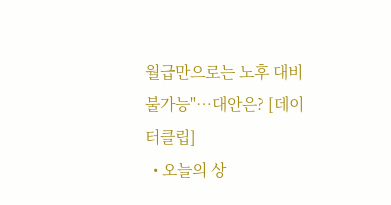월급만으로는 노후 대비 불가능"…대안은? [데이터클립]
  • 오늘의 상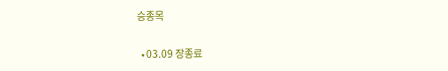승종목

  • 03.09 장종료